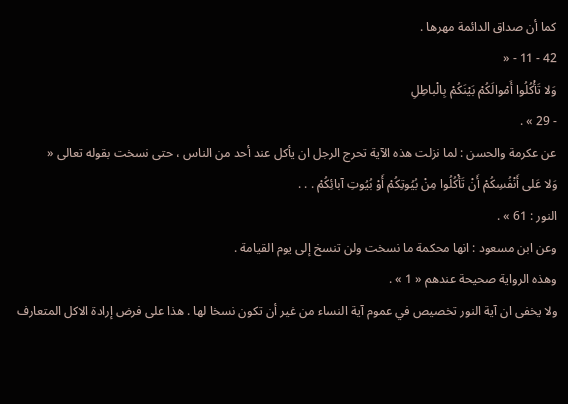كما أن صداق الدائمة مهرها .
42 - 11 - «
وَلا تَأْكُلُوا أَمْوالَكُمْ بَيْنَكُمْ بِالْباطِلِ
- 29 » .
عن عكرمة والحسن : لما نزلت هذه الآية تحرج الرجل ان يأكل عند أحد من الناس ، حتى نسخت بقوله تعالى «
وَلا عَلى أَنْفُسِكُمْ أَنْ تَأْكُلُوا مِنْ بُيُوتِكُمْ أَوْ بُيُوتِ آبائِكُمْ . . .
النور : 61 » .
وعن ابن مسعود : انها محكمة ما نسخت ولن تنسخ إلى يوم القيامة .
وهذه الرواية صحيحة عندهم « 1 » .
ولا يخفى ان آية النور تخصيص في عموم آية النساء من غير أن تكون نسخا لها . هذا على فرض إرادة الاكل المتعارف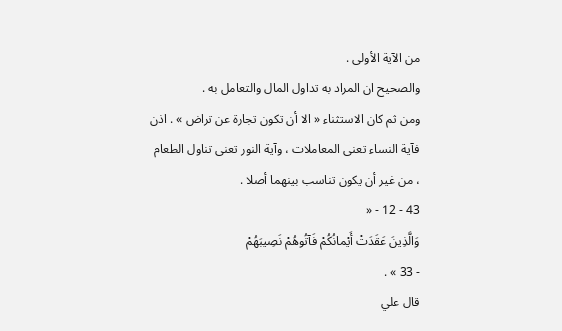من الآية الأولى .
والصحيح ان المراد به تداول المال والتعامل به .
ومن ثم كان الاستثناء « الا أن تكون تجارة عن تراض » . اذن فآية النساء تعنى المعاملات ، وآية النور تعنى تناول الطعام ، من غير أن يكون تناسب بينهما أصلا .
43 - 12 - «
وَالَّذِينَ عَقَدَتْ أَيْمانُكُمْ فَآتُوهُمْ نَصِيبَهُمْ
- 33 » .
قال علي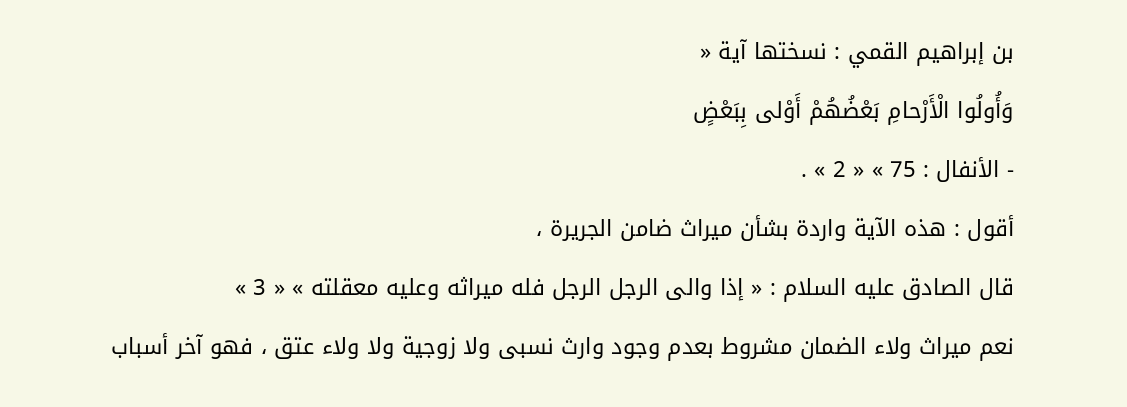بن إبراهيم القمي : نسختها آية «
وَأُولُوا الْأَرْحامِ بَعْضُهُمْ أَوْلى بِبَعْضٍ
- الأنفال : 75 » « 2 » .
أقول : هذه الآية واردة بشأن ميراث ضامن الجريرة ،
قال الصادق عليه السلام : « إذا والى الرجل الرجل فله ميراثه وعليه معقلته » « 3 »
نعم ميراث ولاء الضمان مشروط بعدم وجود وارث نسبى ولا زوجية ولا ولاء عتق ، فهو آخر أسباب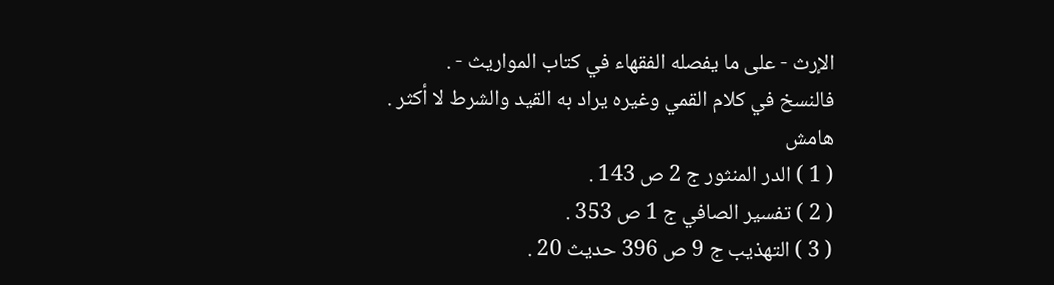الإرث - على ما يفصله الفقهاء في كتاب المواريث - .
فالنسخ في كلام القمي وغيره يراد به القيد والشرط لا أكثر .
هامش
( 1 ) الدر المنثور ج 2 ص 143 .
( 2 ) تفسير الصافي ج 1 ص 353 .
( 3 ) التهذيب ج 9 ص 396 حديث 20 .